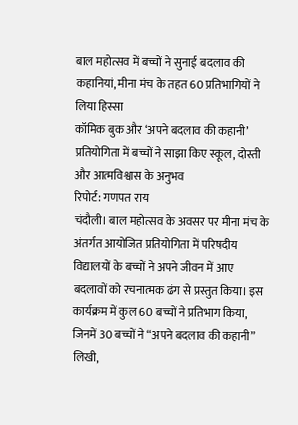बाल महोत्सव में बच्चों ने सुनाई बदलाव की कहानियां, मीना मंच के तहत 60 प्रतिभागियों ने लिया हिस्सा
कॉमिक बुक और ‘अपने बदलाव की कहानी’ प्रतियोगिता में बच्चों ने साझा किए स्कूल, दोस्ती और आत्मविश्वास के अनुभव
रिपोर्ट: गणपत राय
चंदौली। बाल महोत्सव के अवसर पर मीना मंच के अंतर्गत आयोजित प्रतियोगिता में परिषदीय विद्यालयों के बच्चों ने अपने जीवन में आए बदलावों को रचनात्मक ढंग से प्रस्तुत किया। इस कार्यक्रम में कुल 60 बच्चों ने प्रतिभाग किया, जिनमें 30 बच्चों ने “अपने बदलाव की कहानी” लिखी,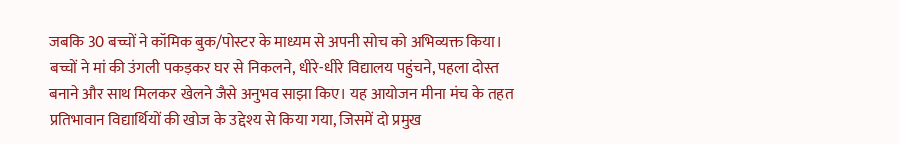जबकि 30 बच्चों ने कॉमिक बुक/पोस्टर के माध्यम से अपनी सोच को अभिव्यक्त किया।
बच्चों ने मां की उंगली पकड़कर घर से निकलने, धीरे-धीरे विद्यालय पहुंचने, पहला दोस्त बनाने और साथ मिलकर खेलने जैसे अनुभव साझा किए। यह आयोजन मीना मंच के तहत प्रतिभावान विद्यार्थियों की खोज के उद्देश्य से किया गया, जिसमें दो प्रमुख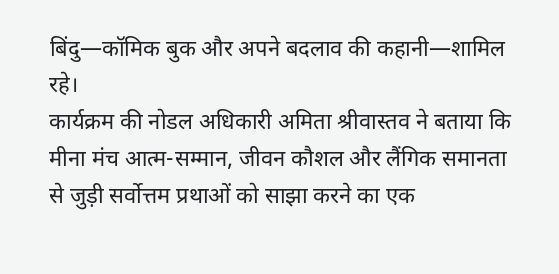बिंदु—कॉमिक बुक और अपने बदलाव की कहानी—शामिल रहे।
कार्यक्रम की नोडल अधिकारी अमिता श्रीवास्तव ने बताया कि मीना मंच आत्म-सम्मान, जीवन कौशल और लैंगिक समानता से जुड़ी सर्वोत्तम प्रथाओं को साझा करने का एक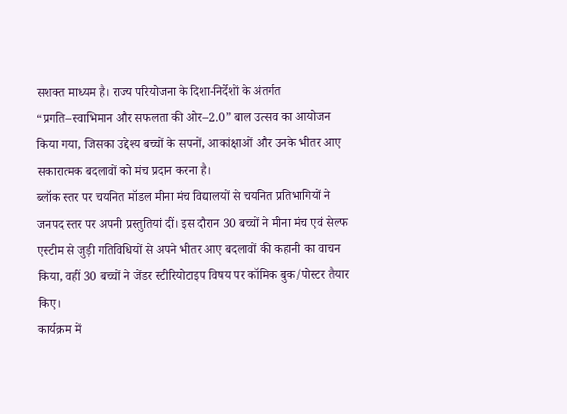सशक्त माध्यम है। राज्य परियोजना के दिशा-निर्देशों के अंतर्गत “प्रगति–स्वाभिमान और सफलता की ओर–2.0” बाल उत्सव का आयोजन किया गया, जिसका उद्देश्य बच्चों के सपनों, आकांक्षाओं और उनके भीतर आए सकारात्मक बदलावों को मंच प्रदान करना है।
ब्लॉक स्तर पर चयनित मॉडल मीना मंच विद्यालयों से चयनित प्रतिभागियों ने जनपद स्तर पर अपनी प्रस्तुतियां दीं। इस दौरान 30 बच्चों ने मीना मंच एवं सेल्फ एस्टीम से जुड़ी गतिविधियों से अपने भीतर आए बदलावों की कहानी का वाचन किया, वहीं 30 बच्चों ने जेंडर स्टीरियोटाइप विषय पर कॉमिक बुक/पोस्टर तैयार किए।
कार्यक्रम में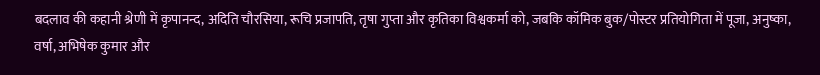बदलाव की कहानी श्रेणी में कृपानन्द, अदिति चौरसिया, रूचि प्रजापति, तृषा गुप्ता और कृतिका विश्वकर्मा को, जबकि कॉमिक बुक/पोस्टर प्रतियोगिता में पूजा, अनुष्का, वर्षा, अभिषेक कुमार और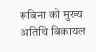रूबिना को मुख्य अतिथि बिकायल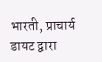भारती, प्राचार्य डायट द्वारा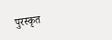पुरस्कृत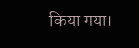किया गया।